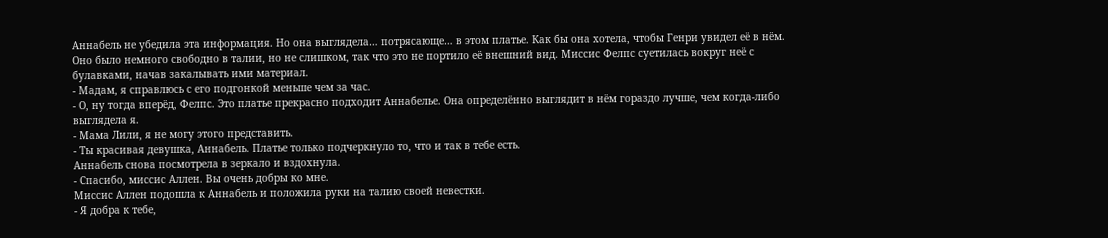Аннабель не убедила эта информация. Но она выглядела… потрясающе… в этом платье. Как бы она хотела, чтобы Генри увидел её в нём. Оно было немного свободно в талии, но не слишком, так что это не портило её внешний вид. Миссис Фелпс суетилась вокруг неё с булавками, начав закалывать ими материал.
- Мадам, я справлюсь с его подгонкой меньше чем за час.
- О, ну тогда вперёд, Фелпс. Это платье прекрасно подходит Аннабелье. Она определённо выглядит в нём гораздо лучше, чем когда-либо выглядела я.
- Мама Лили, я не могу этого представить.
- Ты красивая девушка, Аннабель. Платье только подчеркнуло то, что и так в тебе есть.
Аннабель снова посмотрела в зеркало и вздохнула.
- Спасибо, миссис Аллен. Вы очень добры ко мне.
Миссис Аллен подошла к Аннабель и положила руки на талию своей невестки.
- Я добра к тебе,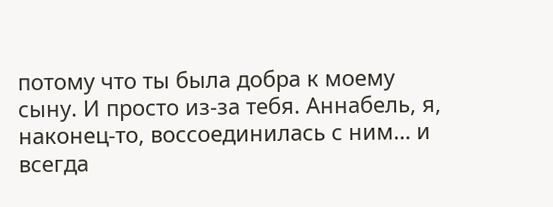потому что ты была добра к моему сыну. И просто из-за тебя. Аннабель, я, наконец-то, воссоединилась с ним… и всегда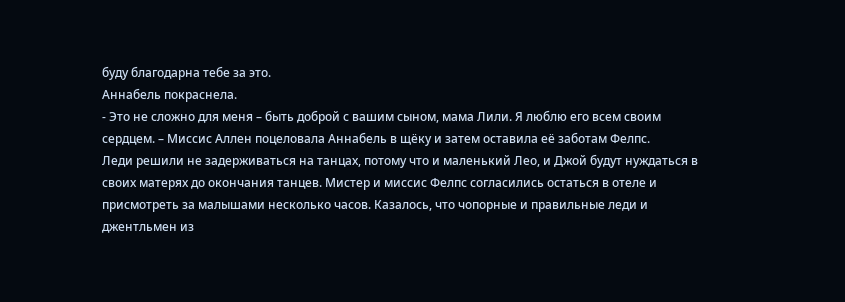буду благодарна тебе за это.
Аннабель покраснела.
- Это не сложно для меня – быть доброй с вашим сыном, мама Лили. Я люблю его всем своим сердцем. – Миссис Аллен поцеловала Аннабель в щёку и затем оставила её заботам Фелпс.
Леди решили не задерживаться на танцах, потому что и маленький Лео, и Джой будут нуждаться в своих матерях до окончания танцев. Мистер и миссис Фелпс согласились остаться в отеле и присмотреть за малышами несколько часов. Казалось, что чопорные и правильные леди и джентльмен из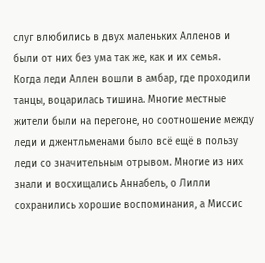слуг влюбились в двух маленьких Алленов и были от них без ума так же, как и их семья.
Когда леди Аллен вошли в амбар, где проходили танцы, воцарилась тишина. Многие местные жители были на перегоне, но соотношение между леди и джентльменами было всё ещё в пользу леди со значительным отрывом. Многие из них знали и восхищались Аннабель, о Лилли сохранились хорошие воспоминания, а Миссис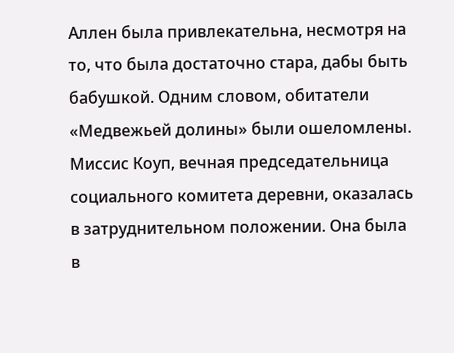Аллен была привлекательна, несмотря на то, что была достаточно стара, дабы быть бабушкой. Одним словом, обитатели «Медвежьей долины» были ошеломлены.
Миссис Коуп, вечная председательница социального комитета деревни, оказалась в затруднительном положении. Она была в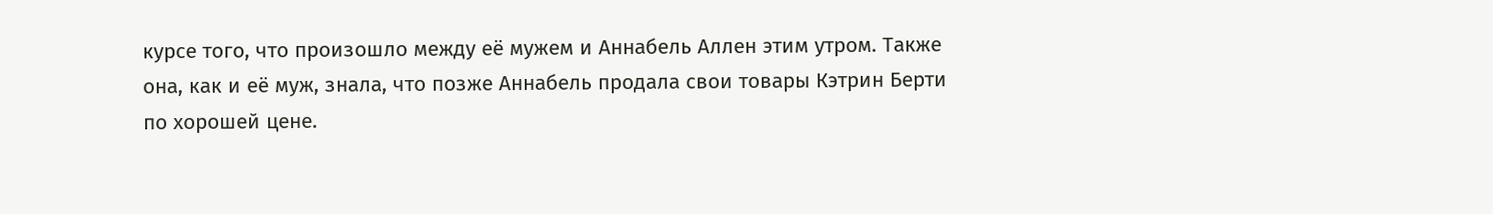курсе того, что произошло между её мужем и Аннабель Аллен этим утром. Также она, как и её муж, знала, что позже Аннабель продала свои товары Кэтрин Берти по хорошей цене.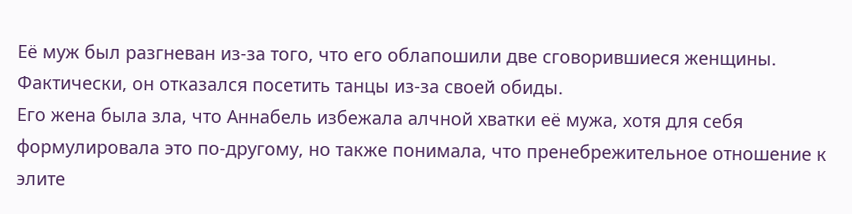Её муж был разгневан из-за того, что его облапошили две сговорившиеся женщины. Фактически, он отказался посетить танцы из-за своей обиды.
Его жена была зла, что Аннабель избежала алчной хватки её мужа, хотя для себя формулировала это по-другому, но также понимала, что пренебрежительное отношение к элите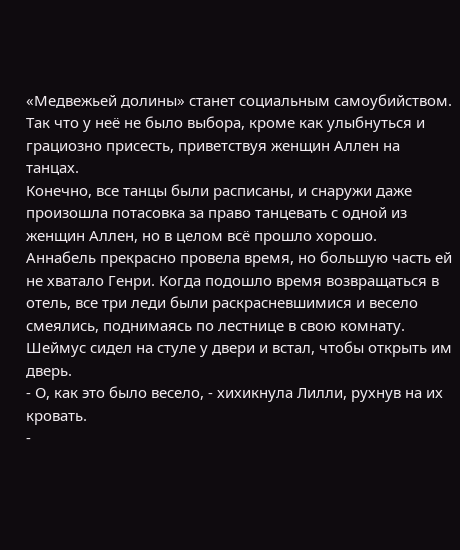«Медвежьей долины» станет социальным самоубийством. Так что у неё не было выбора, кроме как улыбнуться и грациозно присесть, приветствуя женщин Аллен на танцах.
Конечно, все танцы были расписаны, и снаружи даже произошла потасовка за право танцевать с одной из женщин Аллен, но в целом всё прошло хорошо.
Аннабель прекрасно провела время, но большую часть ей не хватало Генри. Когда подошло время возвращаться в отель, все три леди были раскрасневшимися и весело смеялись, поднимаясь по лестнице в свою комнату. Шеймус сидел на стуле у двери и встал, чтобы открыть им дверь.
- О, как это было весело, - хихикнула Лилли, рухнув на их кровать.
-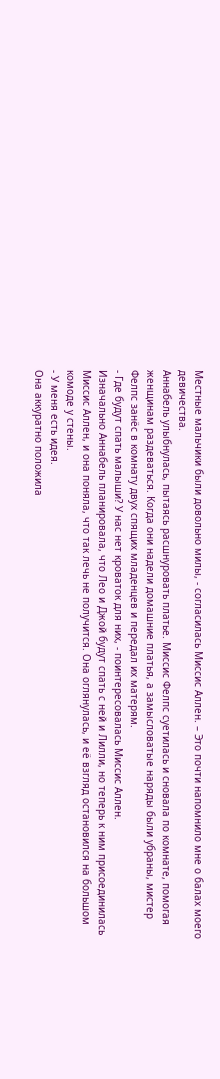Местные мальчики были довольно милы, - согласилась Миссис Аллен. – Это почти напомнило мне о балах моего девичества.
Аннабель улыбнулась, пытаясь расшнуровать платье. Миссис Фелпс суетилась и сновала по комнате, помогая женщинам раздеваться. Когда они надели домашние платья, а замысловатые наряды были убраны, мистер Фелпс занёс в комнату двух спящих младенцев и передал их матерям.
- Где будут спать малыши? У нас нет кроваток для них, - поинтересовалась Миссис Аллен.
Изначально Аннабель планировала, что Лео и Джой будут спать с ней и Лилли, но теперь к ним присоединилась Миссис Аллен, и она поняла, что так лечь не получится. Она оглянулась, и её взгляд остановился на большом комоде у стены.
- У меня есть идея.
Она аккуратно положила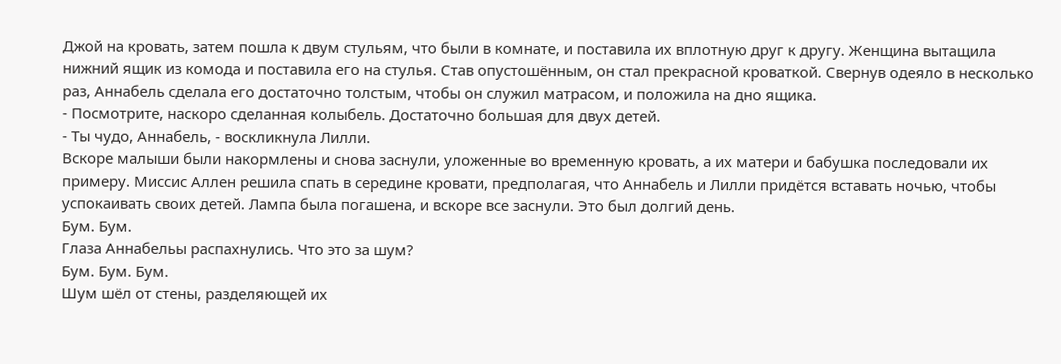Джой на кровать, затем пошла к двум стульям, что были в комнате, и поставила их вплотную друг к другу. Женщина вытащила нижний ящик из комода и поставила его на стулья. Став опустошённым, он стал прекрасной кроваткой. Свернув одеяло в несколько раз, Аннабель сделала его достаточно толстым, чтобы он служил матрасом, и положила на дно ящика.
- Посмотрите, наскоро сделанная колыбель. Достаточно большая для двух детей.
- Ты чудо, Аннабель, - воскликнула Лилли.
Вскоре малыши были накормлены и снова заснули, уложенные во временную кровать, а их матери и бабушка последовали их примеру. Миссис Аллен решила спать в середине кровати, предполагая, что Аннабель и Лилли придётся вставать ночью, чтобы успокаивать своих детей. Лампа была погашена, и вскоре все заснули. Это был долгий день.
Бум. Бум.
Глаза Аннабельы распахнулись. Что это за шум?
Бум. Бум. Бум.
Шум шёл от стены, разделяющей их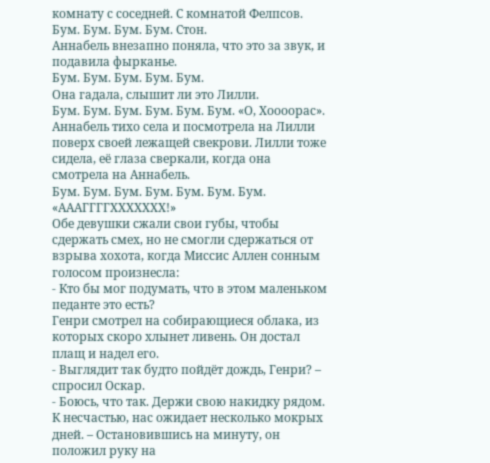комнату с соседней. С комнатой Фелпсов.
Бум. Бум. Бум. Бум. Стон.
Аннабель внезапно поняла, что это за звук, и подавила фырканье.
Бум. Бум. Бум. Бум. Бум.
Она гадала, слышит ли это Лилли.
Бум. Бум. Бум. Бум. Бум. Бум. «О, Хоооорас».
Аннабель тихо села и посмотрела на Лилли поверх своей лежащей свекрови. Лилли тоже сидела, её глаза сверкали, когда она смотрела на Аннабель.
Бум. Бум. Бум. Бум. Бум. Бум. Бум. «АААГГГГХХХХХХХ!»
Обе девушки сжали свои губы, чтобы сдержать смех, но не смогли сдержаться от взрыва хохота, когда Миссис Аллен сонным голосом произнесла:
- Кто бы мог подумать, что в этом маленьком педанте это есть?
Генри смотрел на собирающиеся облака, из которых скоро хлынет ливень. Он достал плащ и надел его.
- Выглядит так будто пойдёт дождь, Генри? – спросил Оскар.
- Боюсь, что так. Держи свою накидку рядом. К несчастью, нас ожидает несколько мокрых дней. – Остановившись на минуту, он положил руку на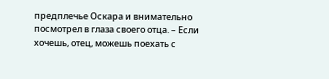предплечье Оскара и внимательно посмотрел в глаза своего отца. – Если хочешь, отец, можешь поехать с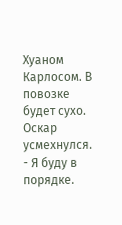Хуаном Карлосом. В повозке будет сухо.
Оскар усмехнулся.
- Я буду в порядке.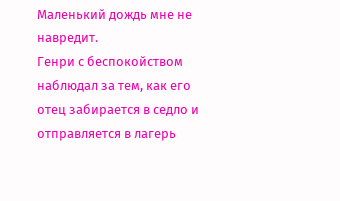Маленький дождь мне не навредит.
Генри с беспокойством наблюдал за тем, как его отец забирается в седло и отправляется в лагерь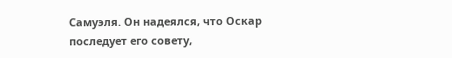Самуэля. Он надеялся, что Оскар последует его совету,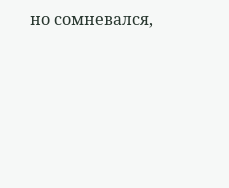но сомневался,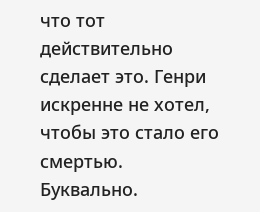что тот действительно сделает это. Генри искренне не хотел, чтобы это стало его смертью.
Буквально.